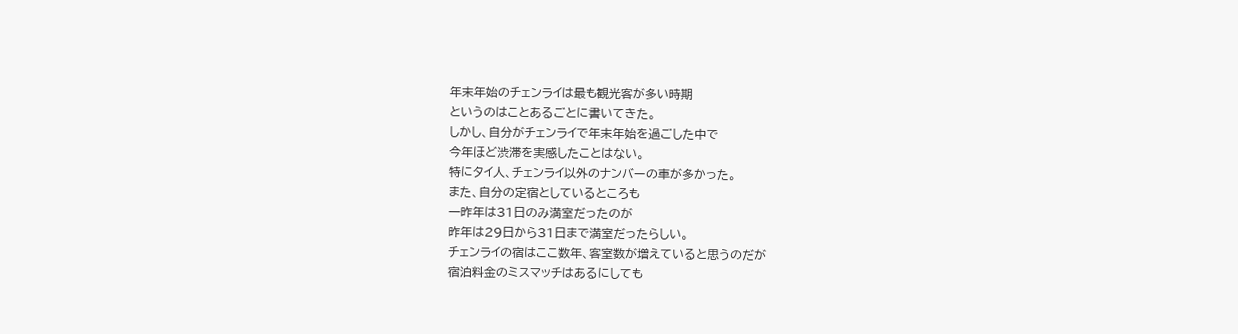年末年始のチェンライは最も観光客が多い時期
というのはことあるごとに書いてきた。
しかし、自分がチェンライで年末年始を過ごした中で
今年ほど渋滞を実感したことはない。
特にタイ人、チェンライ以外のナンバーの車が多かった。
また、自分の定宿としているところも
一昨年は31日のみ満室だったのが
昨年は29日から31日まで満室だったらしい。
チェンライの宿はここ数年、客室数が増えていると思うのだが
宿泊料金のミスマッチはあるにしても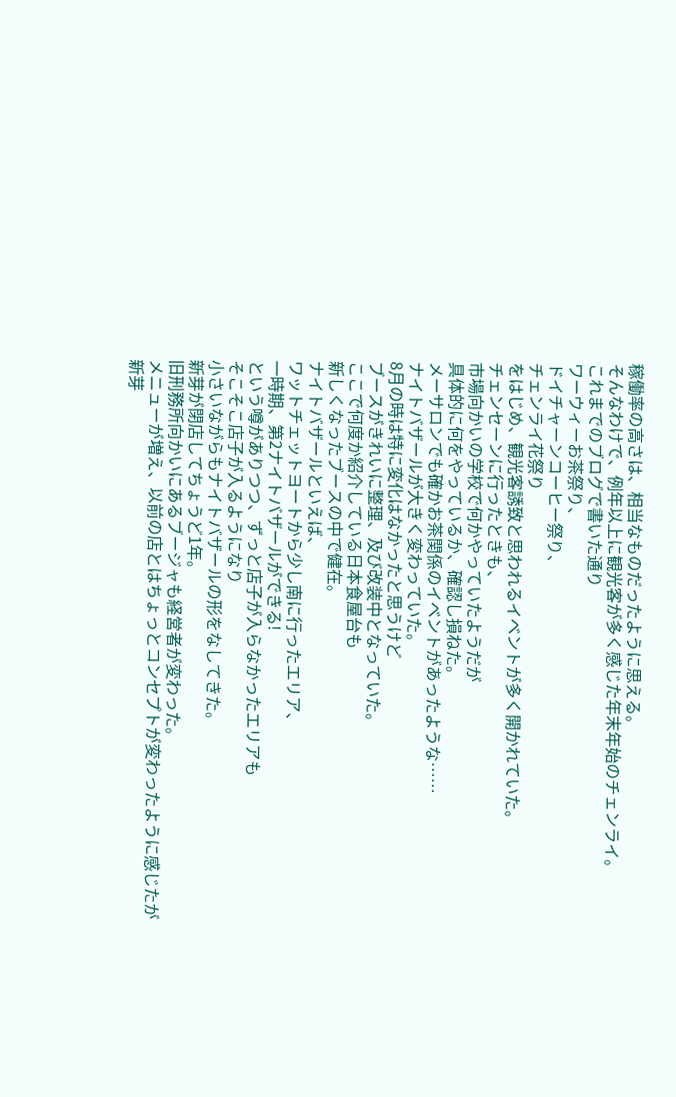稼働率の高さは、相当なものだったように思える。
そんなわけで、例年以上に観光客が多く感じた年末年始のチェンライ。
これまでのブログで書いた通り
ワーウィーお茶祭り、
ドイチャーンコーヒー祭り、
チェンライ花祭り
をはじめ、観光客誘致と思われるイベントが多く開かれていた。
チェンセーンに行ったときも、
市場向かいの学校で何かやっていたようだが
具体的に何をやっているか、確認し損ねた。
メーサロンでも確かお茶関係のイベントがあったような……
ナイトバザールが大きく変わっていた。
8月の時は特に変化はなかったと思うけど
ブースがきれいに整理、及び改装中となっていた。
ここで何度か紹介している日本食屋台も
新しくなったブースの中で健在。
ナイトバザールといえば、
ワットチェットヨートから少し南に行ったエリア、
一時期、第2ナイトバザールができる!
という噂がありつつ、ずっと店子が入らなかったエリアも
そこそこ店子が入るようになり
小さいながらもナイトバザールの形をなしてきた。
新芽が閉店してちょうど1年。
旧刑務所向かいにあるブージャも経営者が変わった。
メニューが増え、以前の店とはちょっとコンセプトが変わったように感じたが
新芽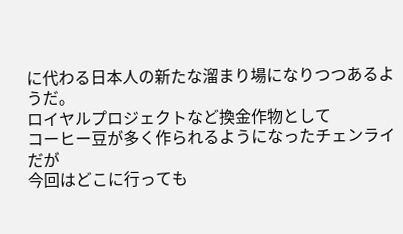に代わる日本人の新たな溜まり場になりつつあるようだ。
ロイヤルプロジェクトなど換金作物として
コーヒー豆が多く作られるようになったチェンライだが
今回はどこに行っても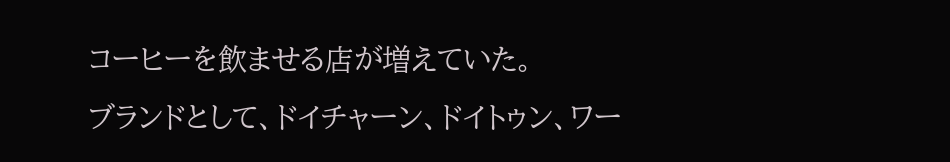コーヒーを飲ませる店が増えていた。
ブランドとして、ドイチャーン、ドイトゥン、ワー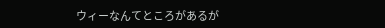ウィーなんてところがあるが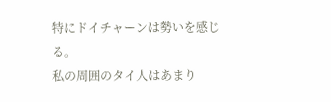特にドイチャーンは勢いを感じる。
私の周囲のタイ人はあまり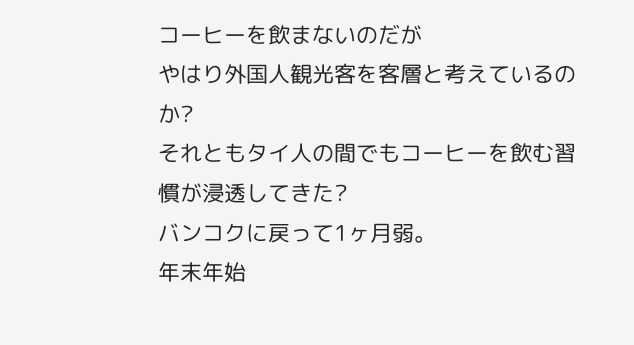コーヒーを飲まないのだが
やはり外国人観光客を客層と考えているのか?
それともタイ人の間でもコーヒーを飲む習慣が浸透してきた?
バンコクに戻って1ヶ月弱。
年末年始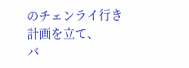のチェンライ行き計画を立て、
バ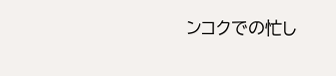ンコクでの忙し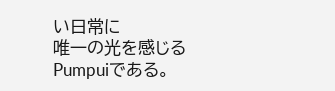い日常に
唯一の光を感じるPumpuiである。